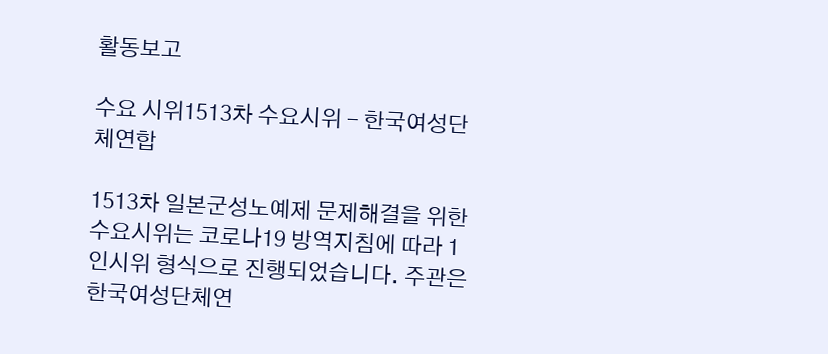활동보고

수요 시위1513차 수요시위 - 한국여성단체연합

1513차 일본군성노예제 문제해결을 위한 수요시위는 코로나19 방역지침에 따라 1인시위 형식으로 진행되었습니다. 주관은 한국여성단체연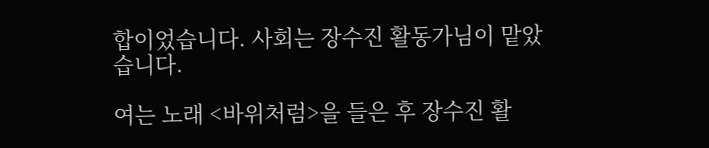합이었습니다. 사회는 장수진 활동가님이 맡았습니다.

여는 노래 <바위처럼>을 들은 후 장수진 활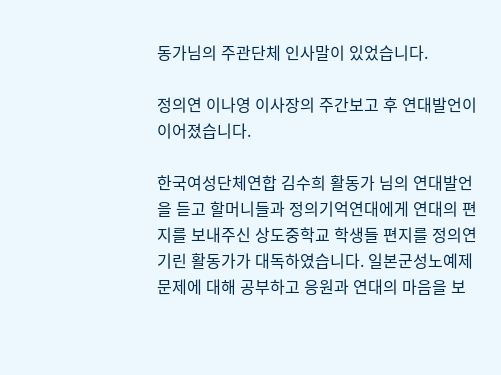동가님의 주관단체 인사말이 있었습니다.

정의연 이나영 이사장의 주간보고 후 연대발언이 이어졌습니다.

한국여성단체연합 김수희 활동가 님의 연대발언을 듣고 할머니들과 정의기억연대에게 연대의 편지를 보내주신 상도중학교 학생들 편지를 정의연 기린 활동가가 대독하였습니다. 일본군성노예제 문제에 대해 공부하고 응원과 연대의 마음을 보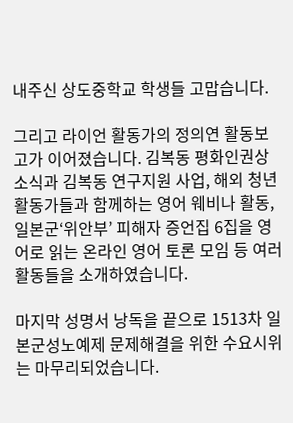내주신 상도중학교 학생들 고맙습니다.

그리고 라이언 활동가의 정의연 활동보고가 이어졌습니다. 김복동 평화인권상 소식과 김복동 연구지원 사업, 해외 청년활동가들과 함께하는 영어 웨비나 활동, 일본군‘위안부’ 피해자 증언집 6집을 영어로 읽는 온라인 영어 토론 모임 등 여러 활동들을 소개하였습니다.

마지막 성명서 낭독을 끝으로 1513차 일본군성노예제 문제해결을 위한 수요시위는 마무리되었습니다.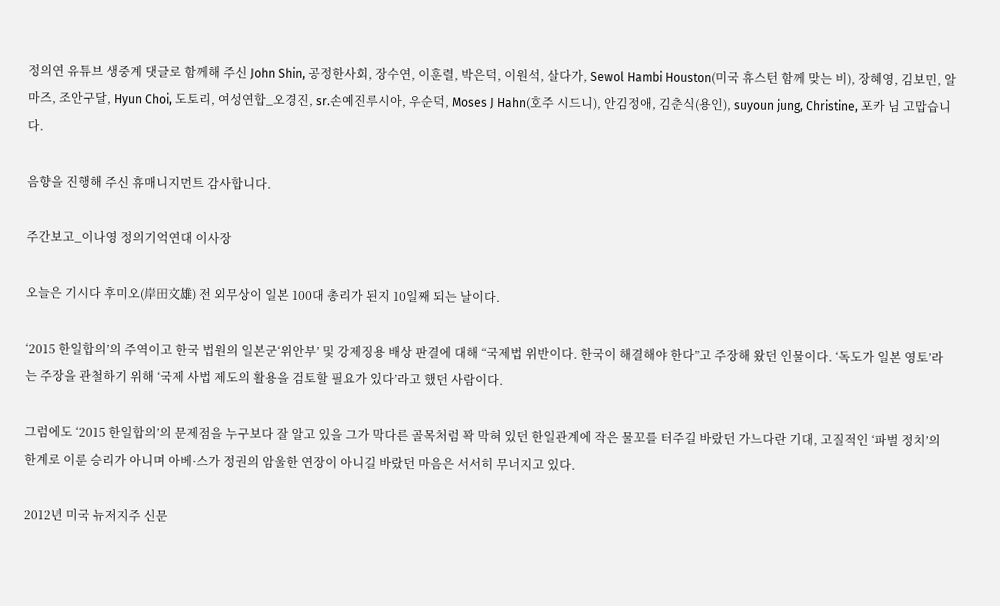정의연 유튜브 생중계 댓글로 함께해 주신 John Shin, 공정한사회, 장수연, 이훈렬, 박은덕, 이원석, 살다가, Sewol Hambi Houston(미국 휴스턴 함께 맞는 비), 장혜영, 김보민, 알마즈, 조안구달, Hyun Choi, 도토리, 여성연합_오경진, sr.손예진루시아, 우순덕, Moses J Hahn(호주 시드니), 안김정애, 김춘식(용인), suyoun jung, Christine, 포카 님 고맙습니다.

음향을 진행해 주신 휴매니지먼트 감사합니다.

주간보고_이나영 정의기억연대 이사장

오늘은 기시다 후미오(岸田文雄) 전 외무상이 일본 100대 총리가 된지 10일째 되는 날이다.

‘2015 한일합의’의 주역이고 한국 법원의 일본군‘위안부’ 및 강제징용 배상 판결에 대해 “국제법 위반이다. 한국이 해결해야 한다”고 주장해 왔던 인물이다. ‘독도가 일본 영토’라는 주장을 관철하기 위해 ‘국제 사법 제도의 활용을 검토할 필요가 있다’라고 했던 사람이다.

그럼에도 ‘2015 한일합의’의 문제점을 누구보다 잘 알고 있을 그가 막다른 골목처럼 꽉 막혀 있던 한일관계에 작은 물꼬를 터주길 바랐던 가느다란 기대, 고질적인 ‘파벌 정치’의 한계로 이룬 승리가 아니며 아베·스가 정권의 암울한 연장이 아니길 바랐던 마음은 서서히 무너지고 있다.

2012년 미국 뉴저지주 신문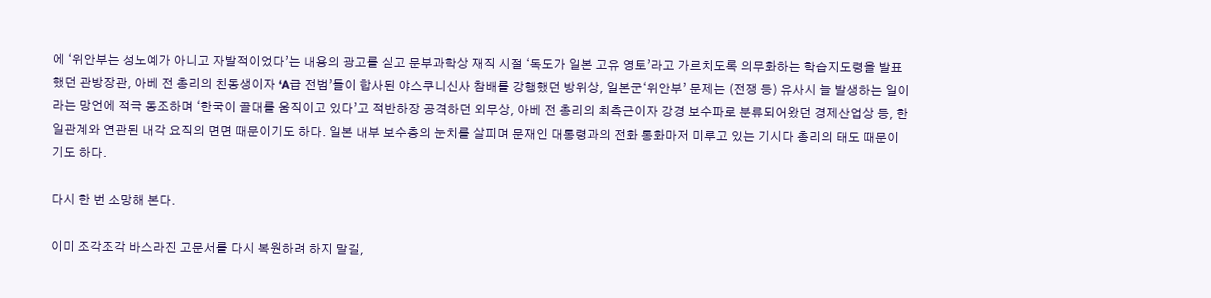에 ‘위안부는 성노예가 아니고 자발적이었다’는 내용의 광고를 싣고 문부과학상 재직 시절 ‘독도가 일본 고유 영토’라고 가르치도록 의무화하는 학습지도령을 발표했던 관방장관, 아베 전 총리의 친동생이자 ‘A급 전범’들이 합사된 야스쿠니신사 참배를 강행했던 방위상, 일본군‘위안부’ 문제는 (전쟁 등) 유사시 늘 발생하는 일이라는 망언에 적극 동조하며 ‘한국이 골대를 움직이고 있다’고 적반하장 공격하던 외무상, 아베 전 총리의 최측근이자 강경 보수파로 분류되어왔던 경제산업상 등, 한일관계와 연관된 내각 요직의 면면 때문이기도 하다. 일본 내부 보수층의 눈치를 살피며 문재인 대통령과의 전화 통화마저 미루고 있는 기시다 총리의 태도 때문이기도 하다.

다시 한 번 소망해 본다.

이미 조각조각 바스라진 고문서를 다시 복원하려 하지 말길,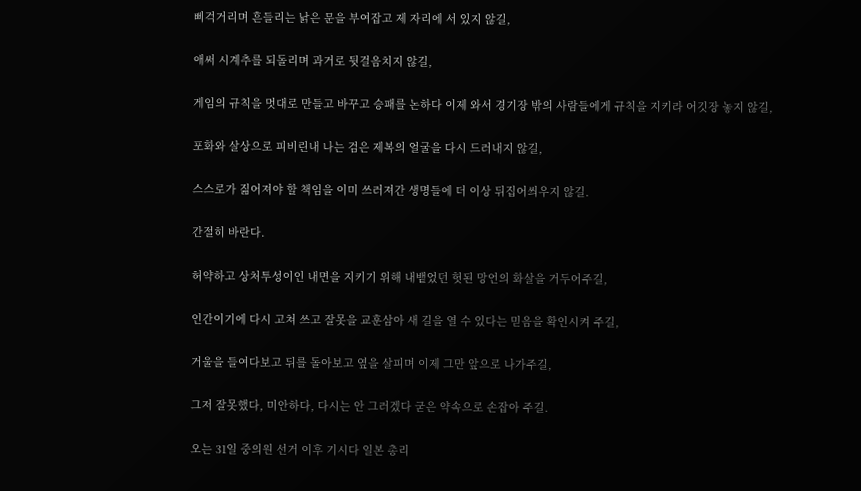삐걱거리며 흔들리는 낡은 문을 부여잡고 제 자리에 서 있지 않길,

애써 시계추를 되돌리며 과거로 뒷걸음치지 않길,

게임의 규칙을 멋대로 만들고 바꾸고 승패를 논하다 이제 와서 경기장 밖의 사람들에게 규칙을 지키라 어깃장 놓지 않길,

포화와 살상으로 피비린내 나는 검은 제복의 얼굴을 다시 드러내지 않길,

스스로가 짊어져야 할 책임을 이미 쓰러져간 생명들에 더 이상 뒤집어씌우지 않길.

간절히 바란다.

허약하고 상처투성이인 내면을 지키기 위해 내뱉었던 헛된 망언의 화살을 거두어주길,

인간이기에 다시 고쳐 쓰고 잘못을 교훈삼아 새 길을 열 수 있다는 믿음을 확인시켜 주길,

거울을 들여다보고 뒤를 돌아보고 옆을 살피며 이제 그만 앞으로 나가주길,

그저 잘못했다, 미안하다, 다시는 안 그러겠다 굳은 약속으로 손잡아 주길.

오는 31일 중의원 선거 이후 기시다 일본 총리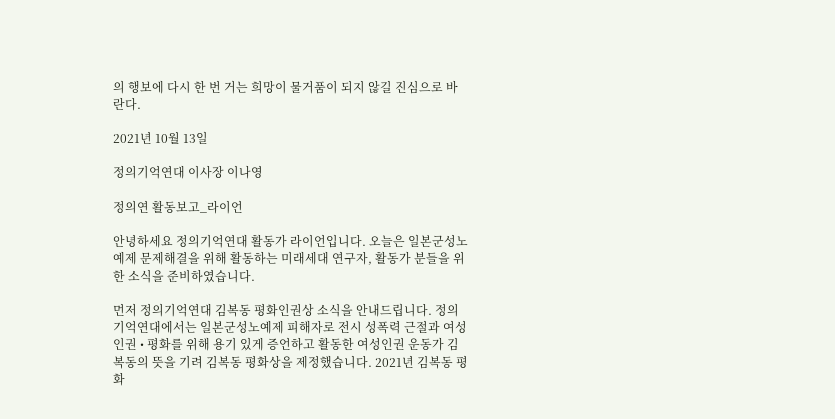의 행보에 다시 한 번 거는 희망이 물거품이 되지 않길 진심으로 바란다.

2021년 10월 13일

정의기억연대 이사장 이나영

정의연 활동보고_라이언

안녕하세요 정의기억연대 활동가 라이언입니다. 오늘은 일본군성노예제 문제해결을 위해 활동하는 미래세대 연구자, 활동가 분들을 위한 소식을 준비하였습니다.

먼저 정의기억연대 김복동 평화인권상 소식을 안내드립니다. 정의기억연대에서는 일본군성노예제 피해자로 전시 성폭력 근절과 여성인권 • 평화를 위해 용기 있게 증언하고 활동한 여성인권 운동가 김복동의 뜻을 기려 김복동 평화상을 제정했습니다. 2021년 김복동 평화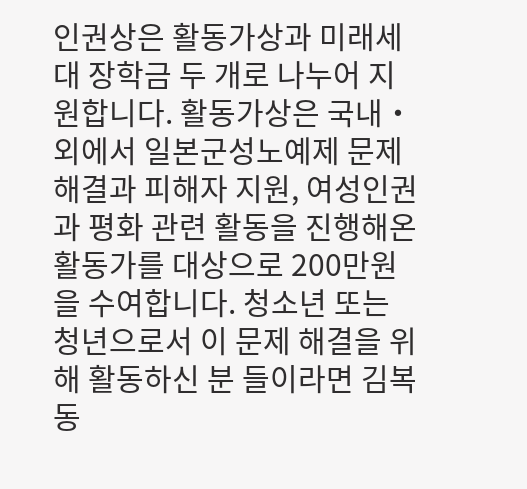인권상은 활동가상과 미래세대 장학금 두 개로 나누어 지원합니다. 활동가상은 국내・외에서 일본군성노예제 문제해결과 피해자 지원, 여성인권과 평화 관련 활동을 진행해온 활동가를 대상으로 200만원을 수여합니다. 청소년 또는 청년으로서 이 문제 해결을 위해 활동하신 분 들이라면 김복동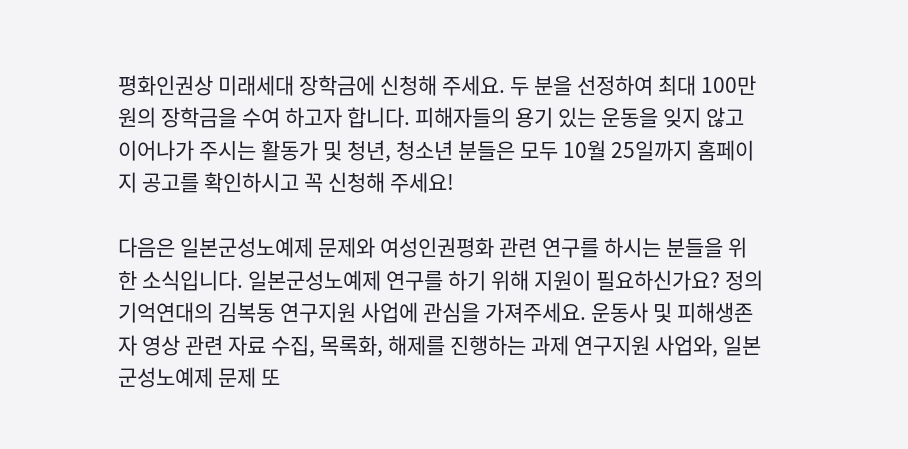평화인권상 미래세대 장학금에 신청해 주세요. 두 분을 선정하여 최대 100만 원의 장학금을 수여 하고자 합니다. 피해자들의 용기 있는 운동을 잊지 않고 이어나가 주시는 활동가 및 청년, 청소년 분들은 모두 10월 25일까지 홈페이지 공고를 확인하시고 꼭 신청해 주세요!

다음은 일본군성노예제 문제와 여성인권평화 관련 연구를 하시는 분들을 위한 소식입니다. 일본군성노예제 연구를 하기 위해 지원이 필요하신가요? 정의기억연대의 김복동 연구지원 사업에 관심을 가져주세요. 운동사 및 피해생존자 영상 관련 자료 수집, 목록화, 해제를 진행하는 과제 연구지원 사업와, 일본군성노예제 문제 또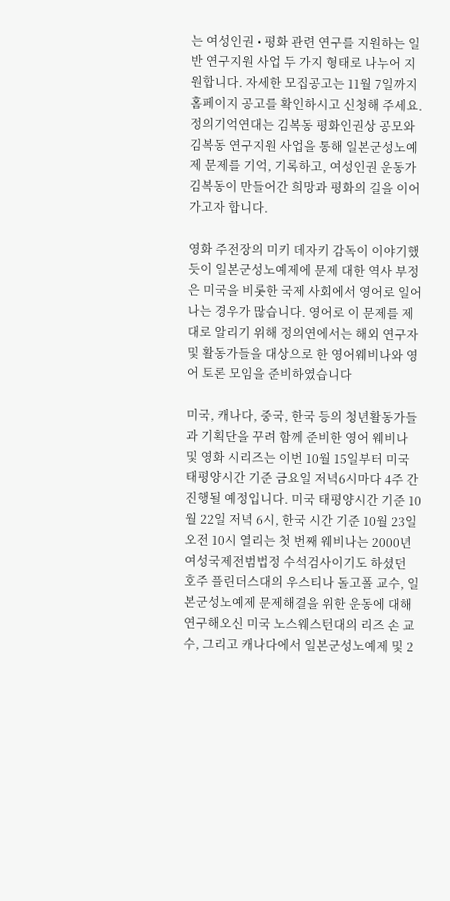는 여성인권 • 평화 관련 연구를 지원하는 일반 연구지원 사업 두 가지 형태로 나누어 지원합니다. 자세한 모집공고는 11월 7일까지 홈페이지 공고를 확인하시고 신청해 주세요. 정의기억연대는 김복동 평화인권상 공모와 김복동 연구지원 사업을 통해 일본군성노예제 문제를 기억, 기록하고, 여성인권 운동가 김복동이 만들어간 희망과 평화의 길을 이어가고자 합니다.

영화 주전장의 미키 데자키 감독이 이야기했듯이 일본군성노예제에 문제 대한 역사 부정은 미국을 비롯한 국제 사회에서 영어로 일어나는 경우가 많습니다. 영어로 이 문제를 제대로 알리기 위해 정의연에서는 해외 연구자 및 활동가들을 대상으로 한 영어웨비나와 영어 토론 모임을 준비하였습니다

미국, 캐나다, 중국, 한국 등의 청년활동가들과 기획단을 꾸려 함께 준비한 영어 웨비나 및 영화 시리즈는 이번 10월 15일부터 미국 태평양시간 기준 금요일 저녁6시마다 4주 간 진행될 예정입니다. 미국 태평양시간 기준 10월 22일 저녁 6시, 한국 시간 기준 10월 23일 오전 10시 열리는 첫 번째 웨비나는 2000년 여성국제전범법정 수석검사이기도 하셨던 호주 플린더스대의 우스티나 돌고폴 교수, 일본군성노예제 문제해결을 위한 운동에 대해 연구해오신 미국 노스웨스턴대의 리즈 손 교수, 그리고 캐나다에서 일본군성노예제 및 2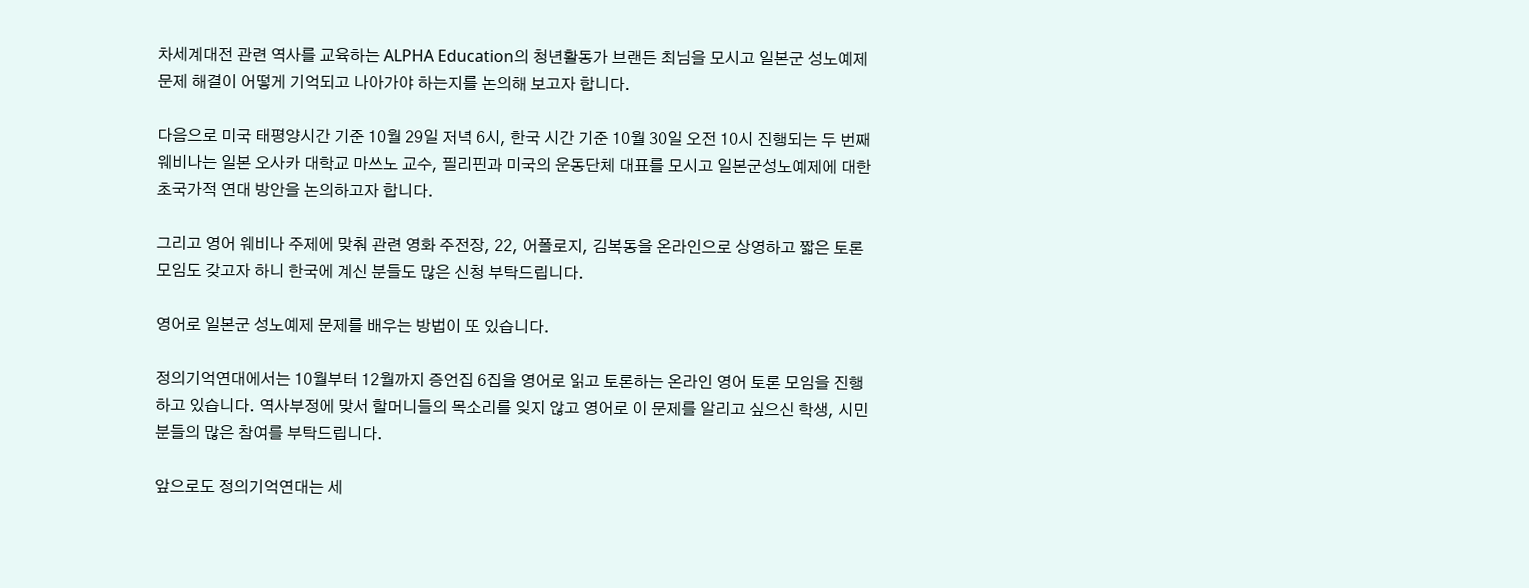차세계대전 관련 역사를 교육하는 ALPHA Education의 청년활동가 브랜든 최님을 모시고 일본군 성노예제 문제 해결이 어떻게 기억되고 나아가야 하는지를 논의해 보고자 합니다.

다음으로 미국 태평양시간 기준 10월 29일 저녁 6시, 한국 시간 기준 10월 30일 오전 10시 진행되는 두 번째 웨비나는 일본 오사카 대학교 마쓰노 교수, 필리핀과 미국의 운동단체 대표를 모시고 일본군성노예제에 대한 초국가적 연대 방안을 논의하고자 합니다.

그리고 영어 웨비나 주제에 맞춰 관련 영화 주전장, 22, 어폴로지, 김복동을 온라인으로 상영하고 짧은 토론 모임도 갖고자 하니 한국에 계신 분들도 많은 신청 부탁드립니다.

영어로 일본군 성노예제 문제를 배우는 방법이 또 있습니다.

정의기억연대에서는 10월부터 12월까지 증언집 6집을 영어로 읽고 토론하는 온라인 영어 토론 모임을 진행하고 있습니다. 역사부정에 맞서 할머니들의 목소리를 잊지 않고 영어로 이 문제를 알리고 싶으신 학생, 시민분들의 많은 참여를 부탁드립니다.

앞으로도 정의기억연대는 세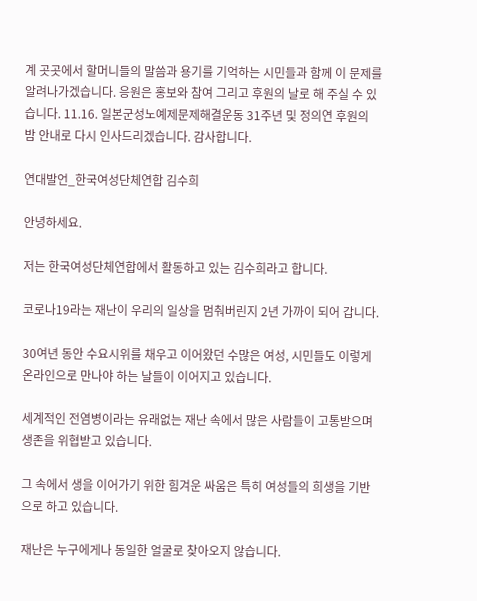계 곳곳에서 할머니들의 말씀과 용기를 기억하는 시민들과 함께 이 문제를 알려나가겠습니다. 응원은 홍보와 참여 그리고 후원의 날로 해 주실 수 있습니다. 11.16. 일본군성노예제문제해결운동 31주년 및 정의연 후원의 밤 안내로 다시 인사드리겠습니다. 감사합니다.

연대발언_한국여성단체연합 김수희

안녕하세요.

저는 한국여성단체연합에서 활동하고 있는 김수희라고 합니다.

코로나19라는 재난이 우리의 일상을 멈춰버린지 2년 가까이 되어 갑니다.

30여년 동안 수요시위를 채우고 이어왔던 수많은 여성, 시민들도 이렇게 온라인으로 만나야 하는 날들이 이어지고 있습니다.

세계적인 전염병이라는 유래없는 재난 속에서 많은 사람들이 고통받으며 생존을 위협받고 있습니다.

그 속에서 생을 이어가기 위한 힘겨운 싸움은 특히 여성들의 희생을 기반으로 하고 있습니다.

재난은 누구에게나 동일한 얼굴로 찾아오지 않습니다.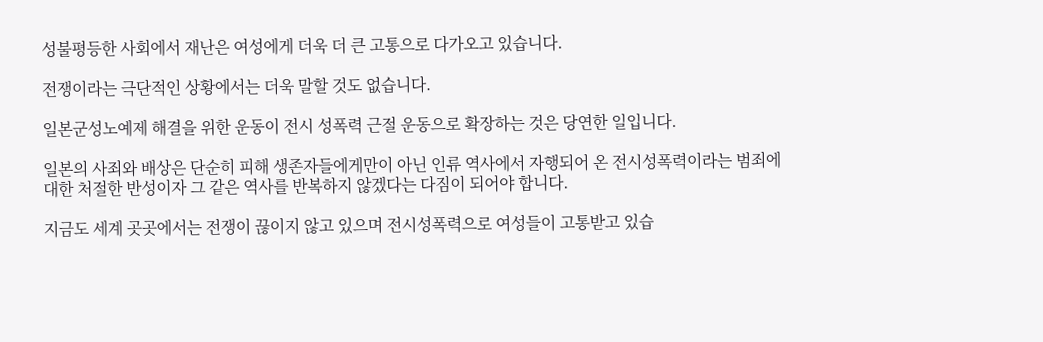성불평등한 사회에서 재난은 여성에게 더욱 더 큰 고통으로 다가오고 있습니다.

전쟁이라는 극단적인 상황에서는 더욱 말할 것도 없습니다.

일본군성노예제 해결을 위한 운동이 전시 성폭력 근절 운동으로 확장하는 것은 당연한 일입니다.

일본의 사죄와 배상은 단순히 피해 생존자들에게만이 아닌 인류 역사에서 자행되어 온 전시성폭력이라는 범죄에 대한 처절한 반성이자 그 같은 역사를 반복하지 않겠다는 다짐이 되어야 합니다.

지금도 세계 곳곳에서는 전쟁이 끊이지 않고 있으며 전시성폭력으로 여성들이 고통받고 있습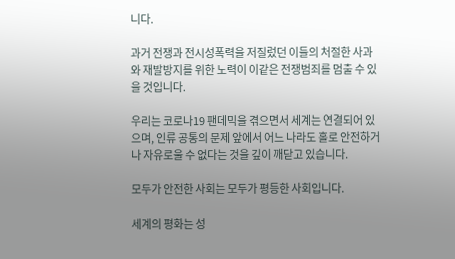니다.

과거 전쟁과 전시성폭력을 저질렀던 이들의 처절한 사과와 재발방지를 위한 노력이 이같은 전쟁범죄를 멈출 수 있을 것입니다.

우리는 코로나19 팬데믹을 겪으면서 세계는 연결되어 있으며, 인류 공통의 문제 앞에서 어느 나라도 홀로 안전하거나 자유로울 수 없다는 것을 깊이 깨닫고 있습니다.

모두가 안전한 사회는 모두가 평등한 사회입니다.

세계의 평화는 성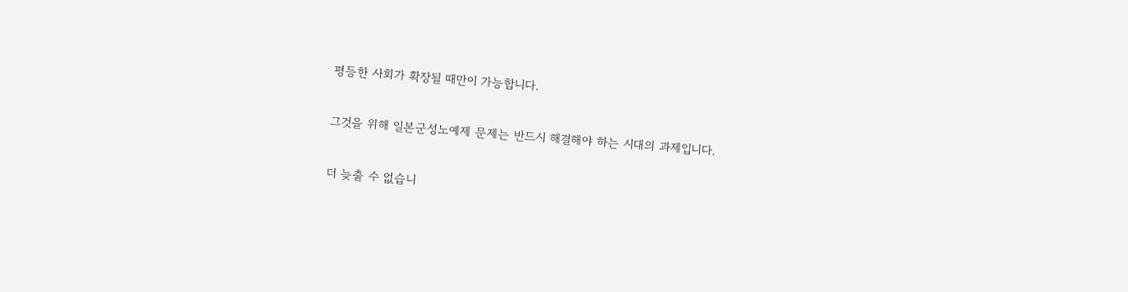평등한 사회가 확장될 때만이 가능합니다.

그것을 위해 일본군성노예제 문제는 반드시 해결해야 하는 시대의 과제입니다.

더 늦출 수 없습니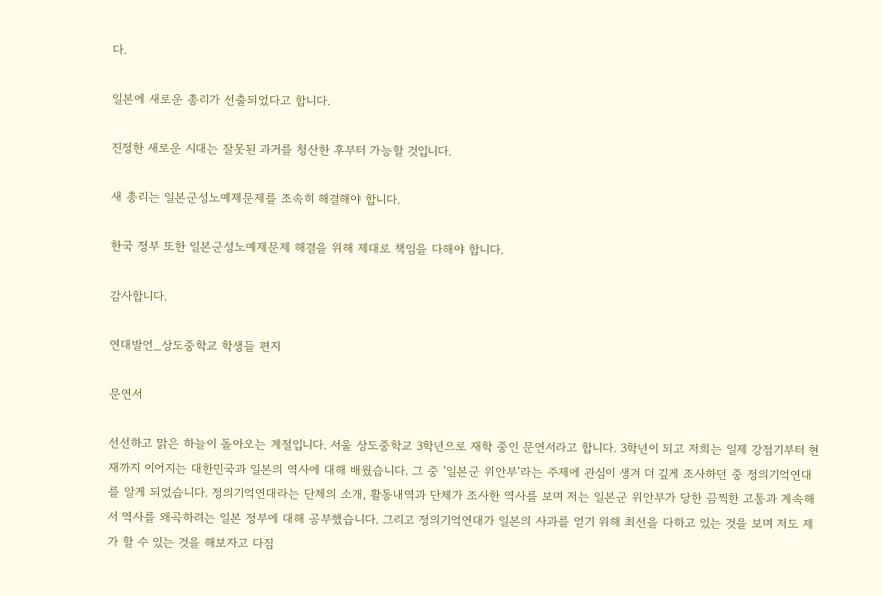다.

일본에 새로운 총리가 선출되었다고 합니다.

진정한 새로운 시대는 잘못된 과거를 청산한 후부터 가능할 것입니다.

새 총리는 일본군성노예제문제를 조속히 해결해야 합니다.

한국 정부 또한 일본군성노예제문제 해결을 위해 제대로 책임을 다해야 합니다.

감사합니다.

연대발언_상도중학교 학생들 편지

문연서

선선하고 맑은 하늘이 돌아오는 계절입니다. 서울 상도중학교 3학년으로 재학 중인 문연서라고 합니다. 3학년이 되고 저희는 일제 강점기부터 현재까지 이어지는 대한민국과 일본의 역사에 대해 배웠습니다. 그 중 ‘일본군 위안부’라는 주제에 관심이 생겨 더 깊게 조사하던 중 정의기억연대를 알게 되었습니다. 정의기억연대라는 단체의 소개, 활동내역과 단체가 조사한 역사를 보며 저는 일본군 위안부가 당한 끔찍한 고통과 계속해서 역사를 왜곡하려는 일본 정부에 대해 공부했습니다. 그리고 정의기억연대가 일본의 사과를 얻기 위해 최선을 다하고 있는 것을 보며 저도 제가 할 수 있는 것을 해보자고 다짐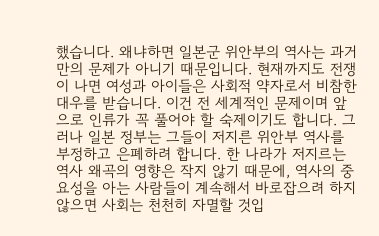했습니다. 왜냐하면 일본군 위안부의 역사는 과거만의 문제가 아니기 때문입니다. 현재까지도 전쟁이 나면 여성과 아이들은 사회적 약자로서 비참한 대우를 받습니다. 이건 전 세계적인 문제이며 앞으로 인류가 꼭 풀어야 할 숙제이기도 합니다. 그러나 일본 정부는 그들이 저지른 위안부 역사를 부정하고 은폐하려 합니다. 한 나라가 저지르는 역사 왜곡의 영향은 작지 않기 때문에, 역사의 중요성을 아는 사람들이 계속해서 바로잡으려 하지 않으면 사회는 천천히 자멸할 것입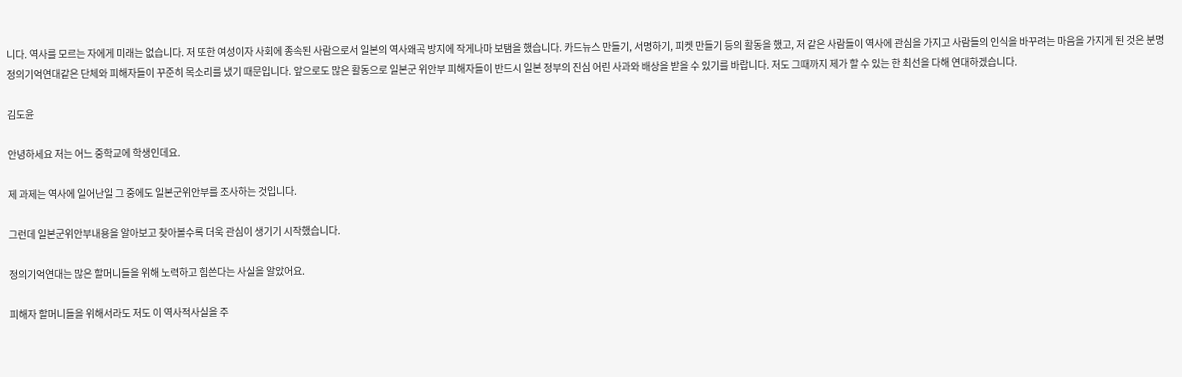니다. 역사를 모르는 자에게 미래는 없습니다. 저 또한 여성이자 사회에 종속된 사람으로서 일본의 역사왜곡 방지에 작게나마 보탬을 했습니다. 카드뉴스 만들기, 서명하기, 피켓 만들기 등의 활동을 했고, 저 같은 사람들이 역사에 관심을 가지고 사람들의 인식을 바꾸려는 마음을 가지게 된 것은 분명 정의기억연대같은 단체와 피해자들이 꾸준히 목소리를 냈기 때문입니다. 앞으로도 많은 활동으로 일본군 위안부 피해자들이 반드시 일본 정부의 진심 어린 사과와 배상을 받을 수 있기를 바랍니다. 저도 그때까지 제가 할 수 있는 한 최선을 다해 연대하겠습니다.

김도윤

안녕하세요 저는 어느 중학교에 학생인데요.

제 과제는 역사에 일어난일 그 중에도 일본군위안부를 조사하는 것입니다.

그런데 일본군위안부내용을 알아보고 찾아볼수록 더욱 관심이 생기기 시작했습니다.

정의기억연대는 많은 할머니들을 위해 노력하고 힘쓴다는 사실을 알았어요.

피해자 할머니들을 위해서라도 저도 이 역사적사실을 주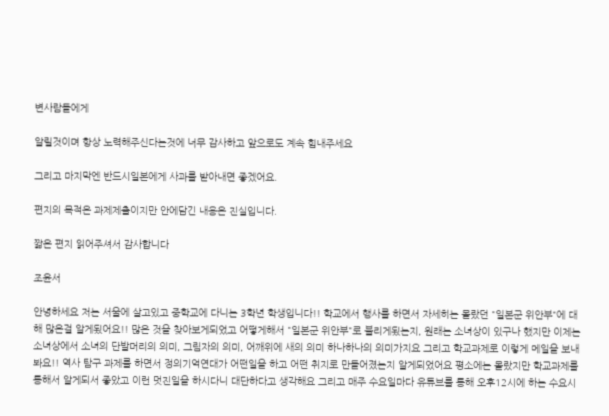변사람들에게

알릴것이며 항상 노력해주신다는것에 너무 감사하고 앞으로도 계속 힘내주세요

그리고 마지막엔 반드시일본에게 사과를 받아내면 좋겠어요.

편지의 목적은 과제제출이지만 안에담긴 내용은 진실입니다.

짧은 편지 읽어주셔서 감사합니다

조윤서

안녕하세요 저는 서울에 살고있고 중학교에 다니는 3학년 학생입니다!! 학교에서 행사를 하면서 자세히는 몰랐던 "일본군 위안부"에 대해 많은걸 알게됬어요!! 많은 것을 찾아보게되었고 어떻게해서 "일본군 위안부"로 불리게됬는지, 원래는 소녀상이 있구나 했지만 이제는 소녀상에서 소녀의 단발머리의 의미, 그림자의 의미, 어깨위에 새의 의미 하나하나의 의미가지요 그리고 학교과제로 이렇게 메일을 보내봐요!! 역사 탐구 과제를 하면서 정의기억연대가 어떤일을 하고 어떤 취지로 만들어졌는지 알게되었어요 평소에는 몰랐지만 학교과제를 통해서 알게되서 좋았고 이런 멋진일을 하시다니 대단하다고 생각해요 그리고 매주 수요일마다 유튜브를 통해 오후12시에 하는 수요시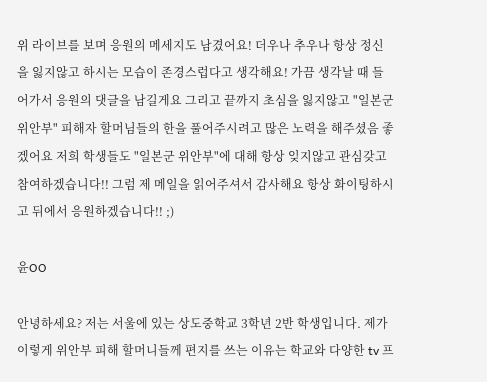위 라이브를 보며 응원의 메세지도 남겼어요! 더우나 추우나 항상 정신을 잃지않고 하시는 모습이 존경스럽다고 생각해요! 가끔 생각날 때 들어가서 응원의 댓글을 남길게요 그리고 끝까지 초심을 잃지않고 "일본군 위안부" 피해자 할머님들의 한을 풀어주시려고 많은 노력을 해주셨음 좋겠어요 저희 학생들도 "일본군 위안부"에 대해 항상 잊지않고 관심갖고 참여하겠습니다!! 그럼 제 메일을 읽어주셔서 감사해요 항상 화이팅하시고 뒤에서 응원하겠습니다!! ;)

윤OO

안녕하세요? 저는 서울에 있는 상도중학교 3학년 2반 학생입니다. 제가 이렇게 위안부 피해 할머니들께 편지를 쓰는 이유는 학교와 다양한 tv 프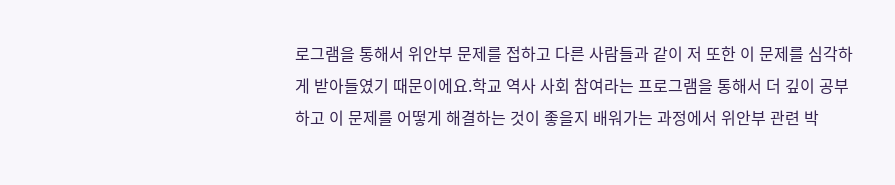로그램을 통해서 위안부 문제를 접하고 다른 사람들과 같이 저 또한 이 문제를 심각하게 받아들였기 때문이에요.학교 역사 사회 참여라는 프로그램을 통해서 더 깊이 공부하고 이 문제를 어떻게 해결하는 것이 좋을지 배워가는 과정에서 위안부 관련 박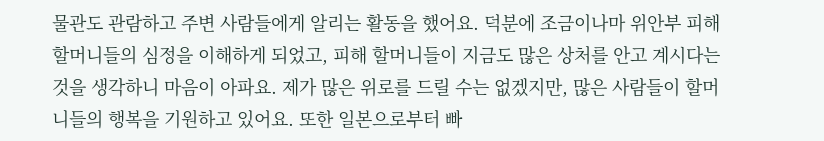물관도 관람하고 주변 사람들에게 알리는 활동을 했어요. 덕분에 조금이나마 위안부 피해 할머니들의 심정을 이해하게 되었고, 피해 할머니들이 지금도 많은 상처를 안고 계시다는 것을 생각하니 마음이 아파요. 제가 많은 위로를 드릴 수는 없겠지만, 많은 사람들이 할머니들의 행복을 기원하고 있어요. 또한 일본으로부터 빠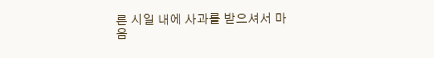른 시일 내에 사과를 받으셔서 마음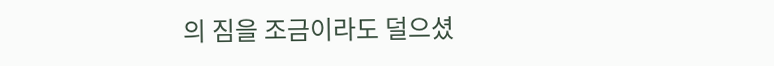의 짐을 조금이라도 덜으셨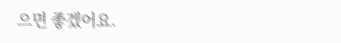으면 좋겠어요.